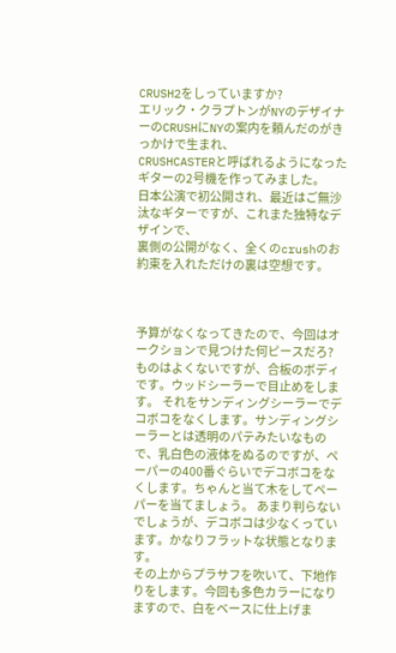CRUSH2をしっていますか?
エリック・クラプトンがNYのデザイナーのCRUSHにNYの案内を頼んだのがきっかけで生まれ、
CRUSHCASTERと呼ばれるようになったギターの2号機を作ってみました。
日本公演で初公開され、最近はご無沙汰なギターですが、これまた独特なデザインで、
裏側の公開がなく、全くのcrushのお約束を入れただけの裏は空想です。



予算がなくなってきたので、今回はオークションで見つけた何ピースだろ?ものはよくないですが、合板のボディです。ウッドシーラーで目止めをします。 それをサンディングシーラーでデコボコをなくします。サンディングシーラーとは透明のパテみたいなもので、乳白色の液体をぬるのですが、ペーパーの400番ぐらいでデコボコをなくします。ちゃんと当て木をしてペーパーを当てましょう。 あまり判らないでしょうが、デコボコは少なくっています。かなりフラットな状態となります。
その上からプラサフを吹いて、下地作りをします。今回も多色カラーになりますので、白をベースに仕上げま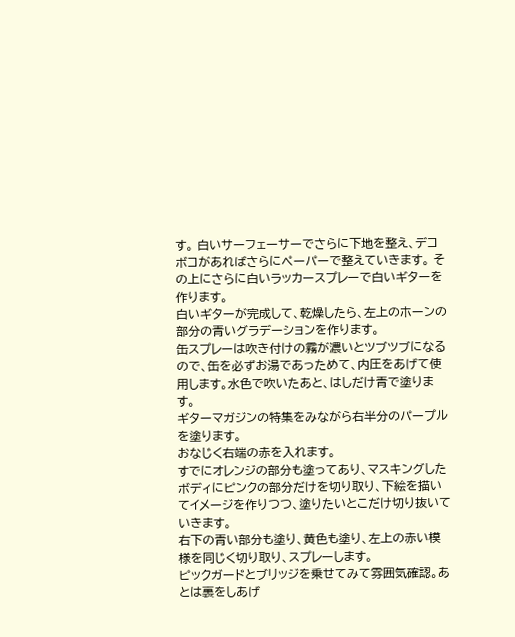す。 白いサーフェーサーでさらに下地を整え、デコボコがあればさらにペーパーで整えていきます。 その上にさらに白いラッカースプレーで白いギターを作ります。
白いギターが完成して、乾燥したら、左上のホーンの部分の青いグラデーションを作ります。
缶スプレーは吹き付けの霧が濃いとツブツブになるので、缶を必ずお湯であっためて、内圧をあげて使用します。水色で吹いたあと、はしだけ青で塗ります。
ギターマガジンの特集をみながら右半分のパープルを塗ります。
おなじく右端の赤を入れます。
すでにオレンジの部分も塗ってあり、マスキングしたボディにピンクの部分だけを切り取り、下絵を描いてイメージを作りつつ、塗りたいとこだけ切り抜いていきます。
右下の青い部分も塗り、黄色も塗り、左上の赤い模様を同じく切り取り、スプレーします。
ピックガードとブリッジを乗せてみて雰囲気確認。あとは裏をしあげ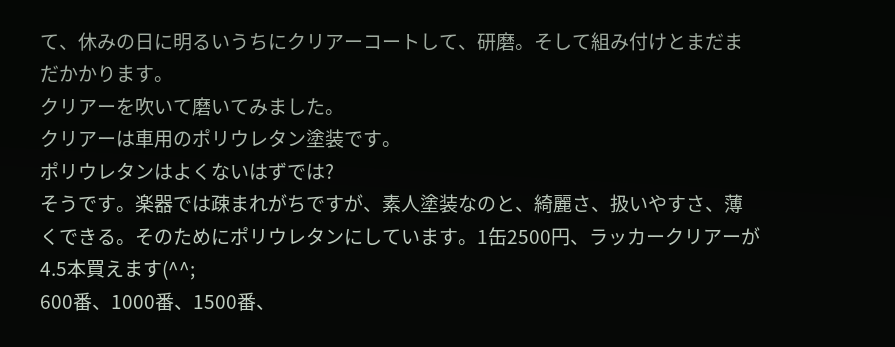て、休みの日に明るいうちにクリアーコートして、研磨。そして組み付けとまだまだかかります。
クリアーを吹いて磨いてみました。
クリアーは車用のポリウレタン塗装です。
ポリウレタンはよくないはずでは?
そうです。楽器では疎まれがちですが、素人塗装なのと、綺麗さ、扱いやすさ、薄くできる。そのためにポリウレタンにしています。1缶2500円、ラッカークリアーが4.5本買えます(^^;
600番、1000番、1500番、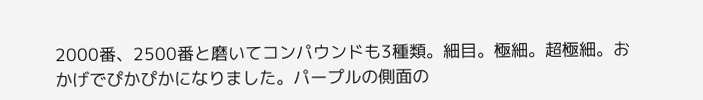2000番、2500番と磨いてコンパウンドも3種類。細目。極細。超極細。おかげでぴかぴかになりました。パープルの側面の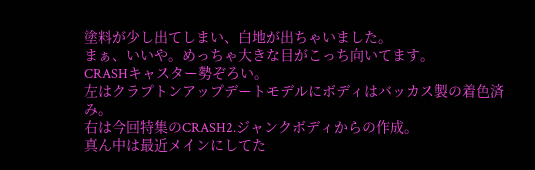塗料が少し出てしまい、白地が出ちゃいました。
まぁ、いいや。めっちゃ大きな目がこっち向いてます。
CRASHキャスター勢ぞろい。
左はクラプトンアップデートモデルにボディはバッカス製の着色済み。
右は今回特集のCRASH2.ジャンクボディからの作成。
真ん中は最近メインにしてた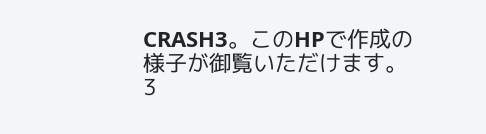CRASH3。このHPで作成の様子が御覧いただけます。
3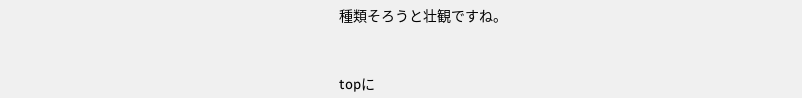種類そろうと壮観ですね。



topに